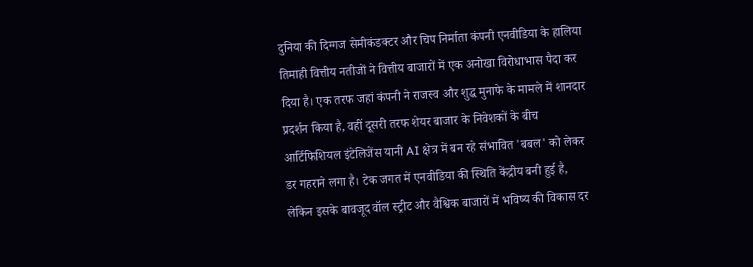दुनिया की दिग्गज सेमीकंडक्टर और चिप निर्माता कंपनी एनवीडिया के हालिया तिमाही वित्तीय नतीजों ने वित्तीय बाजारों में एक अनोखा विरोधाभास पैदा कर दिया है। एक तरफ जहां कंपनी ने राजस्व और शुद्ध मुनाफे के मामले में शानदार प्रदर्शन किया है, वहीं दूसरी तरफ शेयर बाजार के निवेशकों के बीच आर्टिफिशियल इंटेलिजेंस यानी AI क्षेत्र में बन रहे संभावित 'बबल' को लेकर डर गहराने लगा है। टेक जगत में एनवीडिया की स्थिति केंद्रीय बनी हुई है, लेकिन इसके बावजूद वॉल स्ट्रीट और वैश्विक बाजारों में भविष्य की विकास दर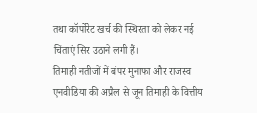तथा कॉर्पोरेट खर्च की स्थिरता को लेकर नई चिंताएं सिर उठाने लगी हैं।
तिमाही नतीजों में बंपर मुनाफा और राजस्व
एनवीडिया की अप्रैल से जून तिमाही के वित्तीय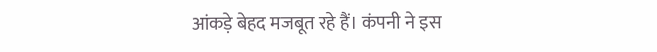आंकड़े बेहद मजबूत रहे हैं। कंपनी ने इस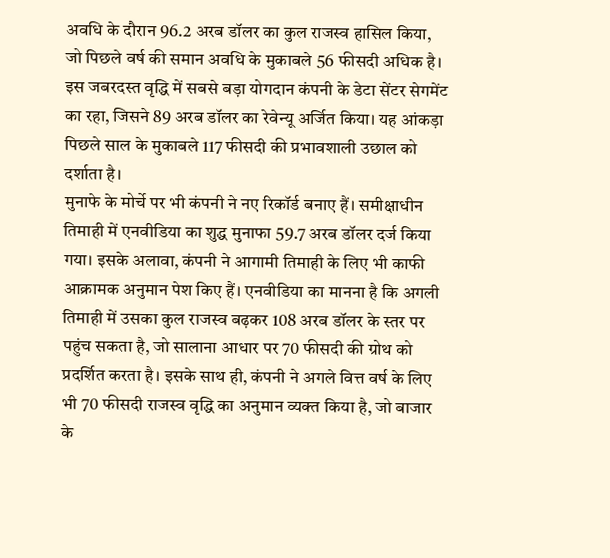अवधि के दौरान 96.2 अरब डॉलर का कुल राजस्व हासिल किया, जो पिछले वर्ष की समान अवधि के मुकाबले 56 फीसदी अधिक है। इस जबरदस्त वृद्धि में सबसे बड़ा योगदान कंपनी के डेटा सेंटर सेगमेंट का रहा, जिसने 89 अरब डॉलर का रेवेन्यू अर्जित किया। यह आंकड़ा पिछले साल के मुकाबले 117 फीसदी की प्रभावशाली उछाल को दर्शाता है।
मुनाफे के मोर्चे पर भी कंपनी ने नए रिकॉर्ड बनाए हैं। समीक्षाधीन तिमाही में एनवीडिया का शुद्ध मुनाफा 59.7 अरब डॉलर दर्ज किया गया। इसके अलावा, कंपनी ने आगामी तिमाही के लिए भी काफी आक्रामक अनुमान पेश किए हैं। एनवीडिया का मानना है कि अगली तिमाही में उसका कुल राजस्व बढ़कर 108 अरब डॉलर के स्तर पर पहुंच सकता है, जो सालाना आधार पर 70 फीसदी की ग्रोथ को प्रदर्शित करता है। इसके साथ ही, कंपनी ने अगले वित्त वर्ष के लिए भी 70 फीसदी राजस्व वृद्धि का अनुमान व्यक्त किया है, जो बाजार के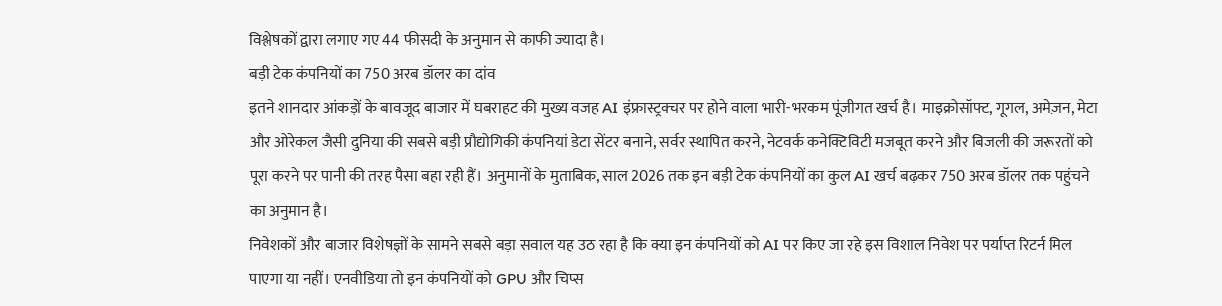विश्लेषकों द्वारा लगाए गए 44 फीसदी के अनुमान से काफी ज्यादा है।
बड़ी टेक कंपनियों का 750 अरब डॉलर का दांव
इतने शानदार आंकड़ों के बावजूद बाजार में घबराहट की मुख्य वजह AI इंफ्रास्ट्रक्चर पर होने वाला भारी-भरकम पूंजीगत खर्च है। माइक्रोसॉफ्ट, गूगल, अमेज़न, मेटा और ओरेकल जैसी दुनिया की सबसे बड़ी प्रौद्योगिकी कंपनियां डेटा सेंटर बनाने, सर्वर स्थापित करने, नेटवर्क कनेक्टिविटी मजबूत करने और बिजली की जरूरतों को पूरा करने पर पानी की तरह पैसा बहा रही हैं। अनुमानों के मुताबिक, साल 2026 तक इन बड़ी टेक कंपनियों का कुल AI खर्च बढ़कर 750 अरब डॉलर तक पहुंचने का अनुमान है।
निवेशकों और बाजार विशेषज्ञों के सामने सबसे बड़ा सवाल यह उठ रहा है कि क्या इन कंपनियों को AI पर किए जा रहे इस विशाल निवेश पर पर्याप्त रिटर्न मिल पाएगा या नहीं। एनवीडिया तो इन कंपनियों को GPU और चिप्स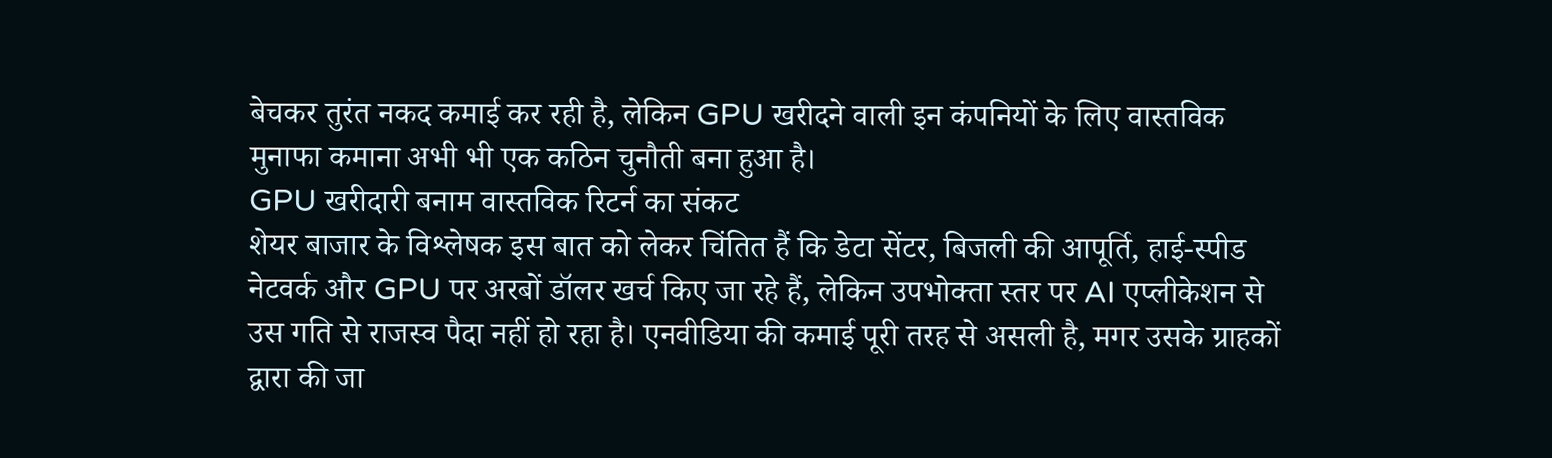बेचकर तुरंत नकद कमाई कर रही है, लेकिन GPU खरीदने वाली इन कंपनियों के लिए वास्तविक मुनाफा कमाना अभी भी एक कठिन चुनौती बना हुआ है।
GPU खरीदारी बनाम वास्तविक रिटर्न का संकट
शेयर बाजार के विश्लेषक इस बात को लेकर चिंतित हैं कि डेटा सेंटर, बिजली की आपूर्ति, हाई-स्पीड नेटवर्क और GPU पर अरबों डॉलर खर्च किए जा रहे हैं, लेकिन उपभोक्ता स्तर पर AI एप्लीकेशन से उस गति से राजस्व पैदा नहीं हो रहा है। एनवीडिया की कमाई पूरी तरह से असली है, मगर उसके ग्राहकों द्वारा की जा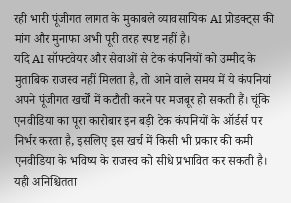रही भारी पूंजीगत लागत के मुकाबले व्यावसायिक AI प्रोडक्ट्स की मांग और मुनाफा अभी पूरी तरह स्पष्ट नहीं है।
यदि AI सॉफ्टवेयर और सेवाओं से टेक कंपनियों को उम्मीद के मुताबिक राजस्व नहीं मिलता है, तो आने वाले समय में ये कंपनियां अपने पूंजीगत खर्चों में कटौती करने पर मजबूर हो सकती हैं। चूंकि एनवीडिया का पूरा कारोबार इन बड़ी टेक कंपनियों के ऑर्डर्स पर निर्भर करता है, इसलिए इस खर्च में किसी भी प्रकार की कमी एनवीडिया के भविष्य के राजस्व को सीधे प्रभावित कर सकती है। यही अनिश्चितता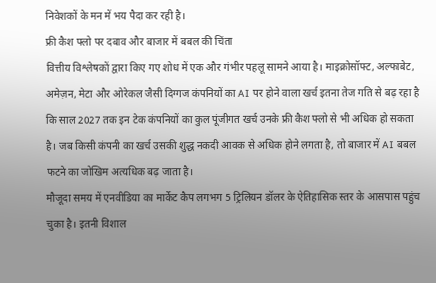निवेशकों के मन में भय पैदा कर रही है।
फ्री कैश फ्लो पर दबाव और बाजार में बबल की चिंता
वित्तीय विश्लेषकों द्वारा किए गए शोध में एक और गंभीर पहलू सामने आया है। माइक्रोसॉफ्ट, अल्फाबेट, अमेज़न, मेटा और ओरेकल जैसी दिग्गज कंपनियों का AI पर होने वाला खर्च इतना तेज गति से बढ़ रहा है कि साल 2027 तक इन टेक कंपनियों का कुल पूंजीगत खर्च उनके फ्री कैश फ्लो से भी अधिक हो सकता है। जब किसी कंपनी का खर्च उसकी शुद्ध नकदी आवक से अधिक होने लगता है, तो बाजार में AI बबल फटने का जोखिम अत्यधिक बढ़ जाता है।
मौजूदा समय में एनवीडिया का मार्केट कैप लगभग 5 ट्रिलियन डॉलर के ऐतिहासिक स्तर के आसपास पहुंच चुका है। इतनी विशाल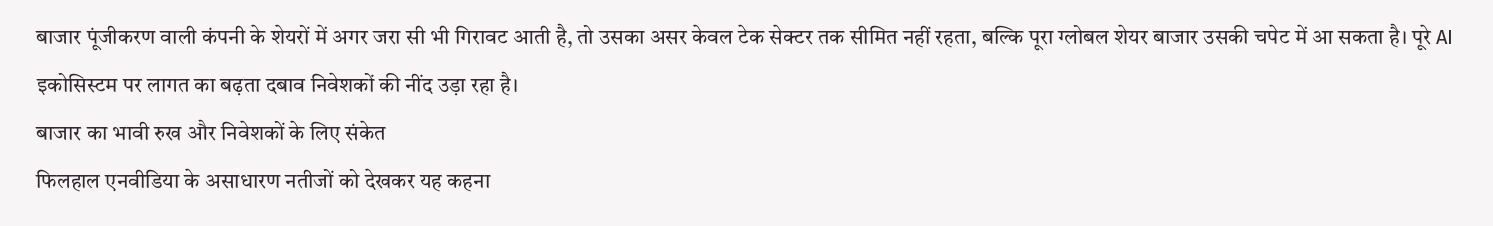बाजार पूंजीकरण वाली कंपनी के शेयरों में अगर जरा सी भी गिरावट आती है, तो उसका असर केवल टेक सेक्टर तक सीमित नहीं रहता, बल्कि पूरा ग्लोबल शेयर बाजार उसकी चपेट में आ सकता है। पूरे AI इकोसिस्टम पर लागत का बढ़ता दबाव निवेशकों की नींद उड़ा रहा है।
बाजार का भावी रुख और निवेशकों के लिए संकेत
फिलहाल एनवीडिया के असाधारण नतीजों को देखकर यह कहना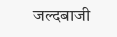जल्दबाजी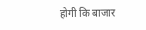होगी कि बाजार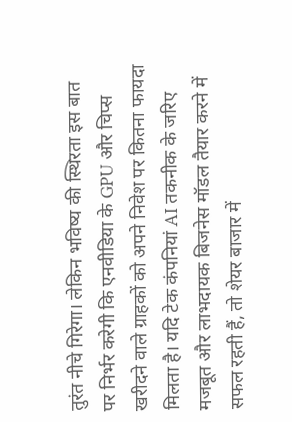तुरंत नीचे गिरेगा। लेकिन भविष्य की स्थिरता इस बात पर निर्भर करेगी कि एनवीडिया के GPU और चिप्स खरीदने वाले ग्राहकों को अपने निवेश पर कितना फायदा मिलता है। यदि टेक कंपनियां AI तकनीक के जरिए मजबूत और लाभदायक बिजनेस मॉडल तैयार करने में सफल रहती हैं, तो शेयर बाजार में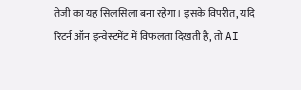तेजी का यह सिलसिला बना रहेगा। इसके विपरीत, यदि रिटर्न ऑन इन्वेस्टमेंट में विफलता दिखती है, तो AI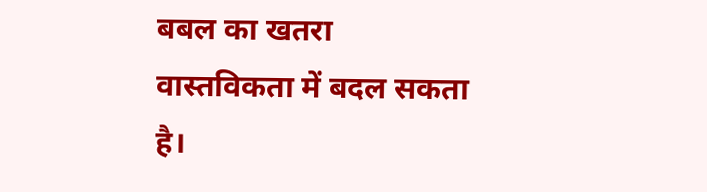बबल का खतरा वास्तविकता में बदल सकता है।